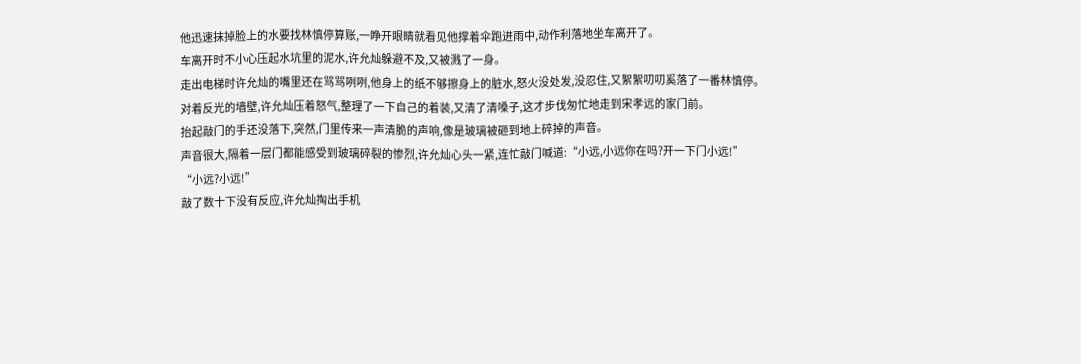他迅速抹掉脸上的水要找林慎停算账,一睁开眼睛就看见他撑着伞跑进雨中,动作利落地坐车离开了。
车离开时不小心压起水坑里的泥水,许允灿躲避不及,又被溅了一身。
走出电梯时许允灿的嘴里还在骂骂咧咧,他身上的纸不够擦身上的脏水,怒火没处发,没忍住,又絮絮叨叨奚落了一番林慎停。
对着反光的墙壁,许允灿压着怒气,整理了一下自己的着装,又清了清嗓子,这才步伐匆忙地走到宋孝远的家门前。
抬起敲门的手还没落下,突然,门里传来一声清脆的声响,像是玻璃被砸到地上碎掉的声音。
声音很大,隔着一层门都能感受到玻璃碎裂的惨烈,许允灿心头一紧,连忙敲门喊道:“小远,小远你在吗?开一下门小远!”
“小远?小远!”
敲了数十下没有反应,许允灿掏出手机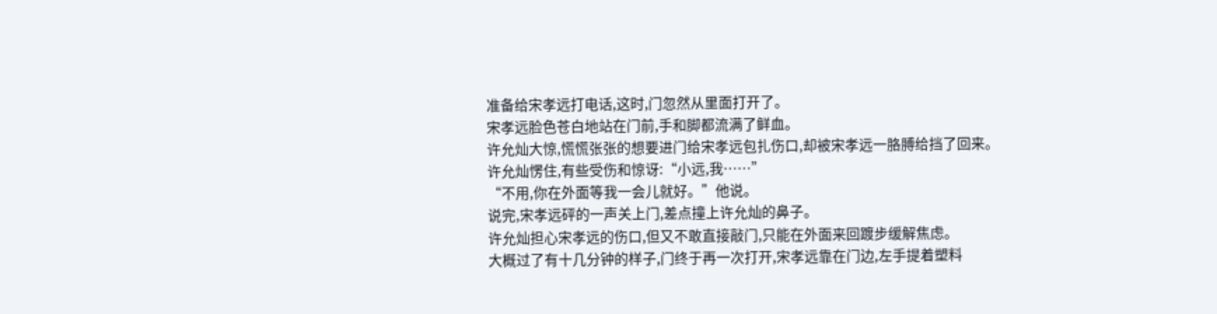准备给宋孝远打电话,这时,门忽然从里面打开了。
宋孝远脸色苍白地站在门前,手和脚都流满了鲜血。
许允灿大惊,慌慌张张的想要进门给宋孝远包扎伤口,却被宋孝远一胳膊给挡了回来。
许允灿愣住,有些受伤和惊讶:“小远,我……”
“不用,你在外面等我一会儿就好。”他说。
说完,宋孝远砰的一声关上门,差点撞上许允灿的鼻子。
许允灿担心宋孝远的伤口,但又不敢直接敲门,只能在外面来回踱步缓解焦虑。
大概过了有十几分钟的样子,门终于再一次打开,宋孝远靠在门边,左手提着塑料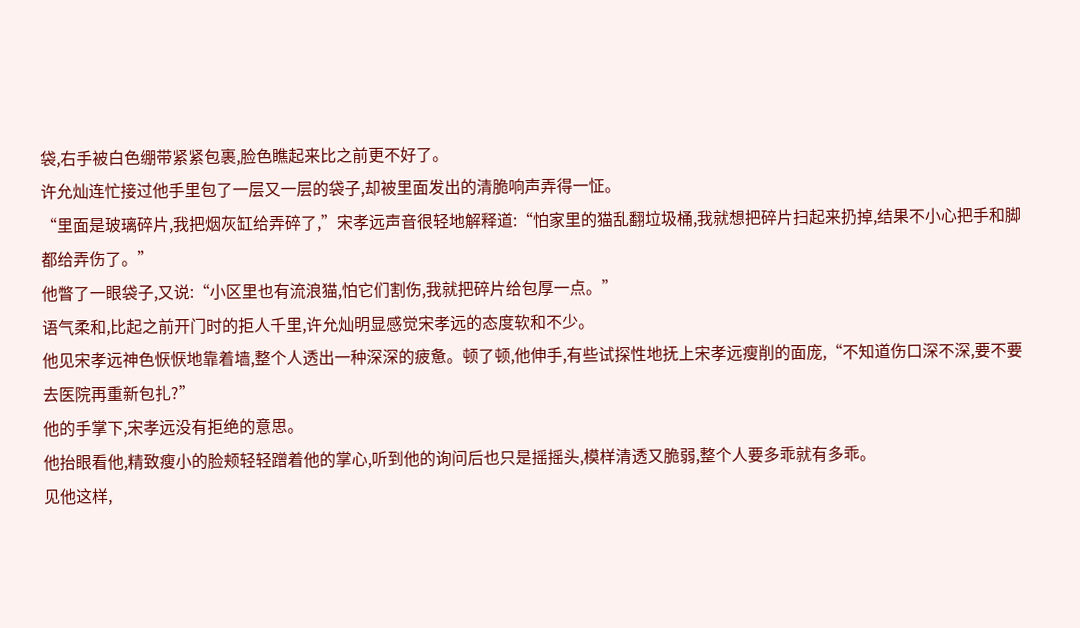袋,右手被白色绷带紧紧包裹,脸色瞧起来比之前更不好了。
许允灿连忙接过他手里包了一层又一层的袋子,却被里面发出的清脆响声弄得一怔。
“里面是玻璃碎片,我把烟灰缸给弄碎了,”宋孝远声音很轻地解释道:“怕家里的猫乱翻垃圾桶,我就想把碎片扫起来扔掉,结果不小心把手和脚都给弄伤了。”
他瞥了一眼袋子,又说:“小区里也有流浪猫,怕它们割伤,我就把碎片给包厚一点。”
语气柔和,比起之前开门时的拒人千里,许允灿明显感觉宋孝远的态度软和不少。
他见宋孝远神色恹恹地靠着墙,整个人透出一种深深的疲惫。顿了顿,他伸手,有些试探性地抚上宋孝远瘦削的面庞,“不知道伤口深不深,要不要去医院再重新包扎?”
他的手掌下,宋孝远没有拒绝的意思。
他抬眼看他,精致瘦小的脸颊轻轻蹭着他的掌心,听到他的询问后也只是摇摇头,模样清透又脆弱,整个人要多乖就有多乖。
见他这样,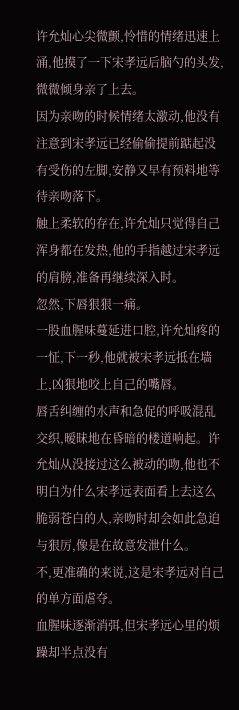许允灿心尖微颤,怜惜的情绪迅速上涌,他摸了一下宋孝远后脑勺的头发,微微倾身亲了上去。
因为亲吻的时候情绪太激动,他没有注意到宋孝远已经偷偷提前踮起没有受伤的左脚,安静又早有预料地等待亲吻落下。
触上柔软的存在,许允灿只觉得自己浑身都在发热,他的手指越过宋孝远的肩膀,准备再继续深入时。
忽然,下唇狠狠一痛。
一股血腥味蔓延进口腔,许允灿疼的一怔,下一秒,他就被宋孝远抵在墙上,凶狠地咬上自己的嘴唇。
唇舌纠缠的水声和急促的呼吸混乱交织,暧昧地在昏暗的楼道响起。许允灿从没接过这么被动的吻,他也不明白为什么宋孝远表面看上去这么脆弱苍白的人,亲吻时却会如此急迫与狠厉,像是在故意发泄什么。
不,更准确的来说,这是宋孝远对自己的单方面虐夺。
血腥味逐渐消弭,但宋孝远心里的烦躁却半点没有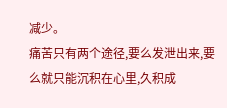减少。
痛苦只有两个途径,要么发泄出来,要么就只能沉积在心里,久积成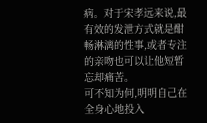病。对于宋孝远来说,最有效的发泄方式就是酣畅淋漓的性事,或者专注的亲吻也可以让他短暂忘却痛苦。
可不知为何,明明自己在全身心地投入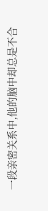一段亲密关系中,他的脑中却总是不合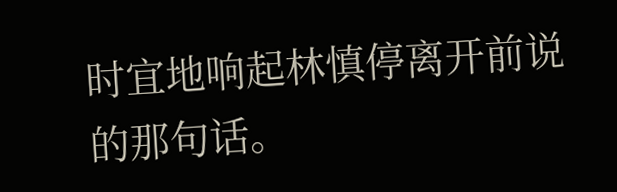时宜地响起林慎停离开前说的那句话。